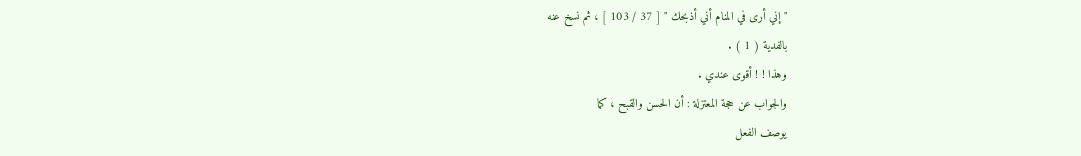" إني أرى في المنام أني أذبحك " [ 37 / 103 ] ، ثم نسخ عنه
بالفدية ( 1 ) .
وهذا ! ! أقوى عندي .
والجواب عن حجة المعتزلة : أن الحسن والقبح ، كما
يوصف الفعل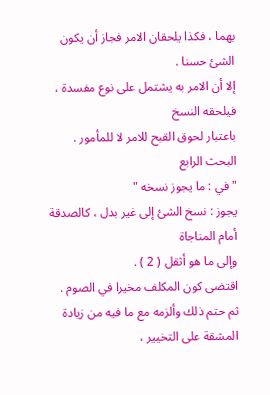بهما ، فكذا يلحقان الامر فجاز أن يكون
الشئ حسنا .
إلا أن الامر به يشتمل على نوع مفسدة ، فيلحقه النسخ
باعتبار لحوق القبح للامر لا للمأمور .
البحث الرابع
" في : ما يجوز نسخه "
يجوز : نسخ الشئ إلى غير بدل ، كالصدقة أمام المناجاة
وإلى ما هو أثقل ( 2 ) .
اقتضى كون المكلف مخيرا في الصوم .
ثم حتم ذلك وألزمه مع ما فيه من زيادة المشقة على التخيير ،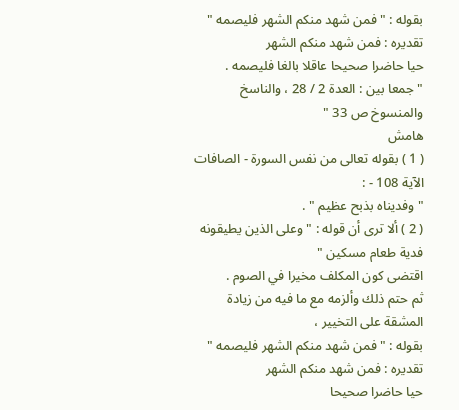بقوله : " فمن شهد منكم الشهر فليصمه " تقديره : فمن شهد منكم الشهر
حيا حاضرا صحيحا عاقلا بالغا فليصمه .
" جمعا بين : العدة 2 / 28 ، والناسخ والمنسوخ ص 33 "
هامش
( 1 ) بقوله تعالى من نفس السورة - الصافات الآية 108 - :
" وفديناه بذبح عظيم " .
( 2 ) ألا ترى أن قوله : " وعلى الذين يطيقونه فدية طعام مسكين "
اقتضى كون المكلف مخيرا في الصوم .
ثم حتم ذلك وألزمه مع ما فيه من زيادة المشقة على التخيير ،
بقوله : " فمن شهد منكم الشهر فليصمه " تقديره : فمن شهد منكم الشهر
حيا حاضرا صحيحا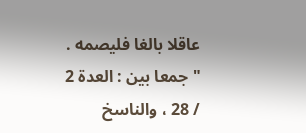عاقلا بالغا فليصمه .
" جمعا بين : العدة 2 / 28 ، والناسخ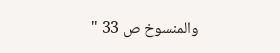والمنسوخ ص 33 "